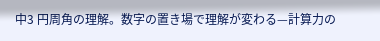中3 円周角の理解。数字の置き場で理解が変わる—計算力の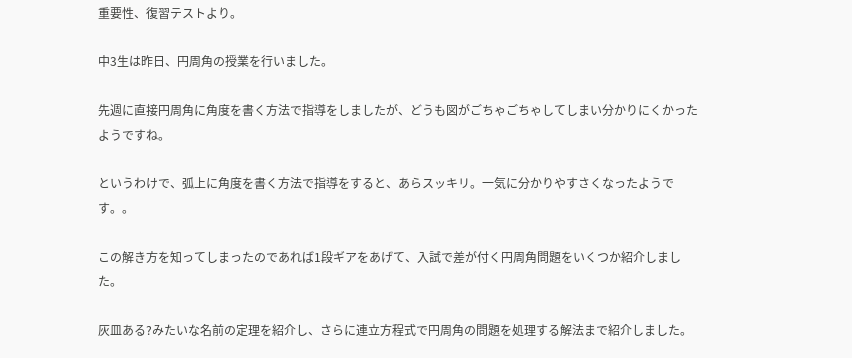重要性、復習テストより。

中3生は昨日、円周角の授業を行いました。

先週に直接円周角に角度を書く方法で指導をしましたが、どうも図がごちゃごちゃしてしまい分かりにくかったようですね。

というわけで、弧上に角度を書く方法で指導をすると、あらスッキリ。一気に分かりやすさくなったようです。。

この解き方を知ってしまったのであれば1段ギアをあげて、入試で差が付く円周角問題をいくつか紹介しました。

灰皿ある?みたいな名前の定理を紹介し、さらに連立方程式で円周角の問題を処理する解法まで紹介しました。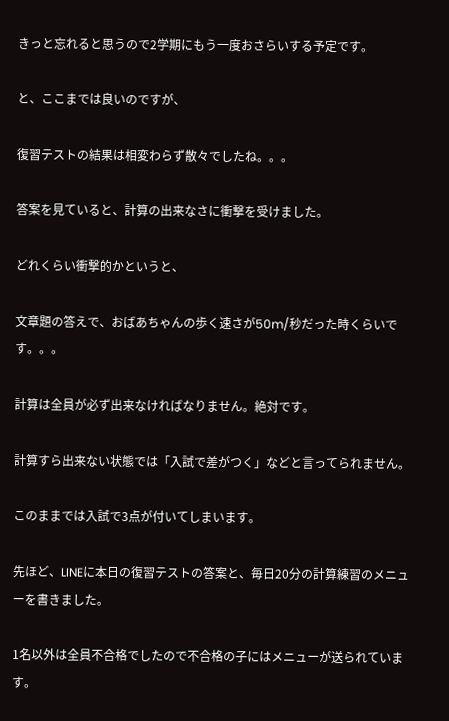きっと忘れると思うので2学期にもう一度おさらいする予定です。

と、ここまでは良いのですが、

復習テストの結果は相変わらず散々でしたね。。。

答案を見ていると、計算の出来なさに衝撃を受けました。

どれくらい衝撃的かというと、

文章題の答えで、おばあちゃんの歩く速さが50m/秒だった時くらいです。。。

計算は全員が必ず出来なければなりません。絶対です。

計算すら出来ない状態では「入試で差がつく」などと言ってられません。

このままでは入試で3点が付いてしまいます。

先ほど、LINEに本日の復習テストの答案と、毎日20分の計算練習のメニューを書きました。

1名以外は全員不合格でしたので不合格の子にはメニューが送られています。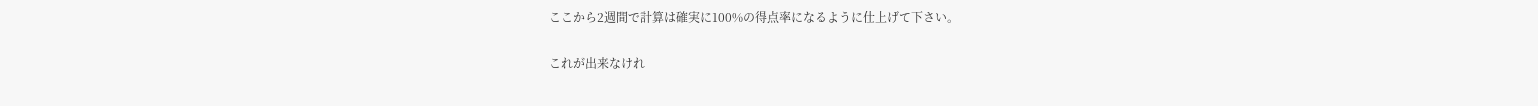ここから2週間で計算は確実に100%の得点率になるように仕上げて下さい。

これが出来なけれ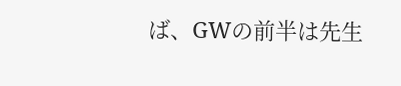ば、GWの前半は先生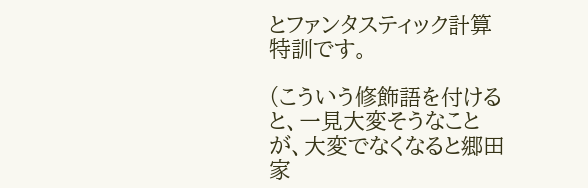とファンタスティック計算特訓です。

(こういう修飾語を付けると、一見大変そうなことが、大変でなくなると郷田家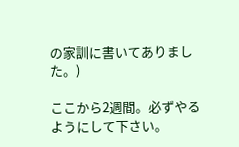の家訓に書いてありました。)

ここから2週間。必ずやるようにして下さい。